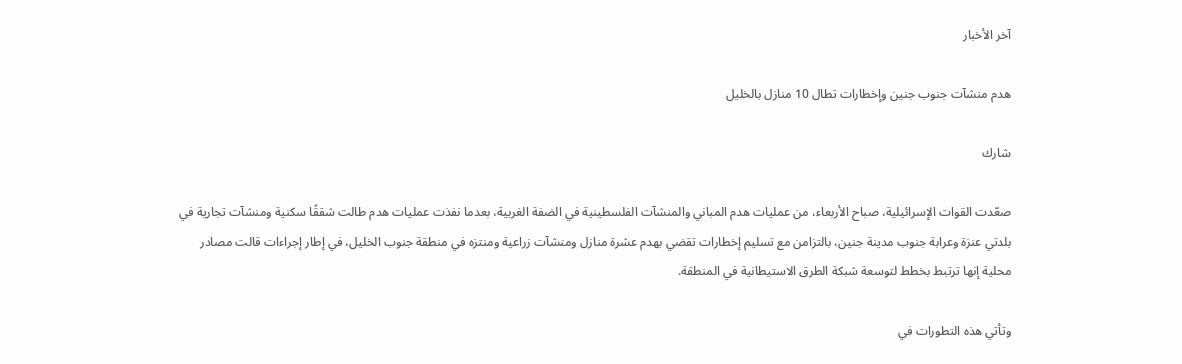آخر الأخبار

هدم منشآت جنوب جنين وإخطارات تطال 10 منازل بالخليل

شارك

صعّدت القوات الإسرائيلية، صباح الأربعاء، من عمليات هدم المباني والمنشآت الفلسطينية في الضفة الغربية، بعدما نفذت عمليات هدم طالت شققًا سكنية ومنشآت تجارية في بلدتي عنزة وعرابة جنوب مدينة جنين، بالتزامن مع تسليم إخطارات تقضي بهدم عشرة منازل ومنشآت زراعية ومنتزه في منطقة جنوب الخليل، في إطار إجراءات قالت مصادر محلية إنها ترتبط بخطط لتوسعة شبكة الطرق الاستيطانية في المنطقة.

وتأتي هذه التطورات في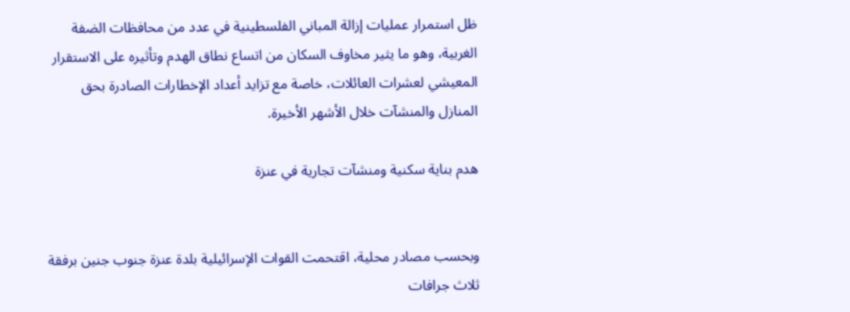ظل استمرار عمليات إزالة المباني الفلسطينية في عدد من محافظات الضفة الغربية، وهو ما يثير مخاوف السكان من اتساع نطاق الهدم وتأثيره على الاستقرار المعيشي لعشرات العائلات، خاصة مع تزايد أعداد الإخطارات الصادرة بحق المنازل والمنشآت خلال الأشهر الأخيرة.

هدم بناية سكنية ومنشآت تجارية في عنزة


وبحسب مصادر محلية، اقتحمت القوات الإسرائيلية بلدة عنزة جنوب جنين برفقة ثلاث جرافات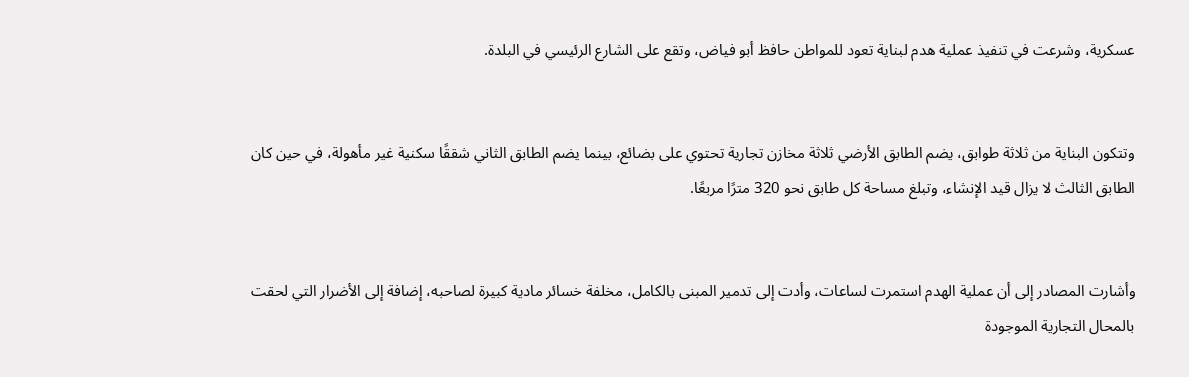عسكرية، وشرعت في تنفيذ عملية هدم لبناية تعود للمواطن حافظ أبو فياض، وتقع على الشارع الرئيسي في البلدة.


وتتكون البناية من ثلاثة طوابق، يضم الطابق الأرضي ثلاثة مخازن تجارية تحتوي على بضائع، بينما يضم الطابق الثاني شققًا سكنية غير مأهولة، في حين كان الطابق الثالث لا يزال قيد الإنشاء، وتبلغ مساحة كل طابق نحو 320 مترًا مربعًا.


وأشارت المصادر إلى أن عملية الهدم استمرت لساعات، وأدت إلى تدمير المبنى بالكامل، مخلفة خسائر مادية كبيرة لصاحبه، إضافة إلى الأضرار التي لحقت بالمحال التجارية الموجودة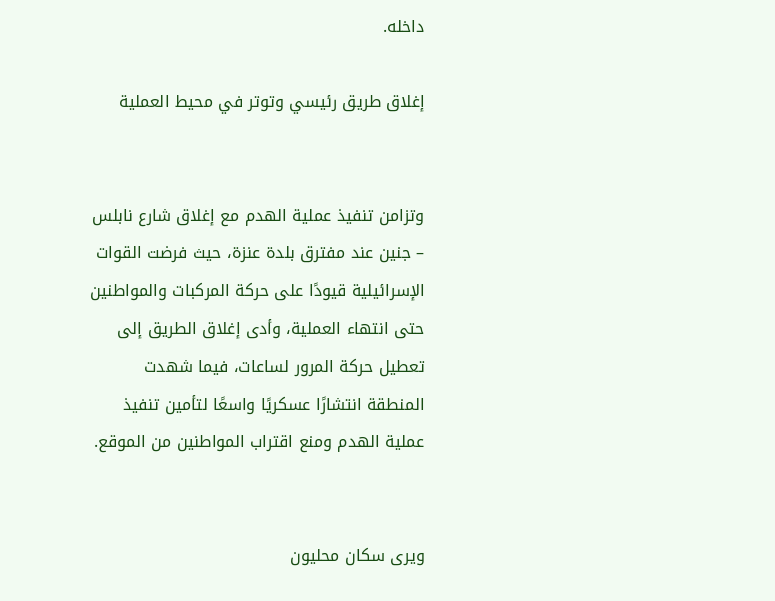داخله.

إغلاق طريق رئيسي وتوتر في محيط العملية


وتزامن تنفيذ عملية الهدم مع إغلاق شارع نابلس – جنين عند مفترق بلدة عنزة، حيث فرضت القوات الإسرائيلية قيودًا على حركة المركبات والمواطنين حتى انتهاء العملية، وأدى إغلاق الطريق إلى تعطيل حركة المرور لساعات، فيما شهدت المنطقة انتشارًا عسكريًا واسعًا لتأمين تنفيذ عملية الهدم ومنع اقتراب المواطنين من الموقع.


ويرى سكان محليون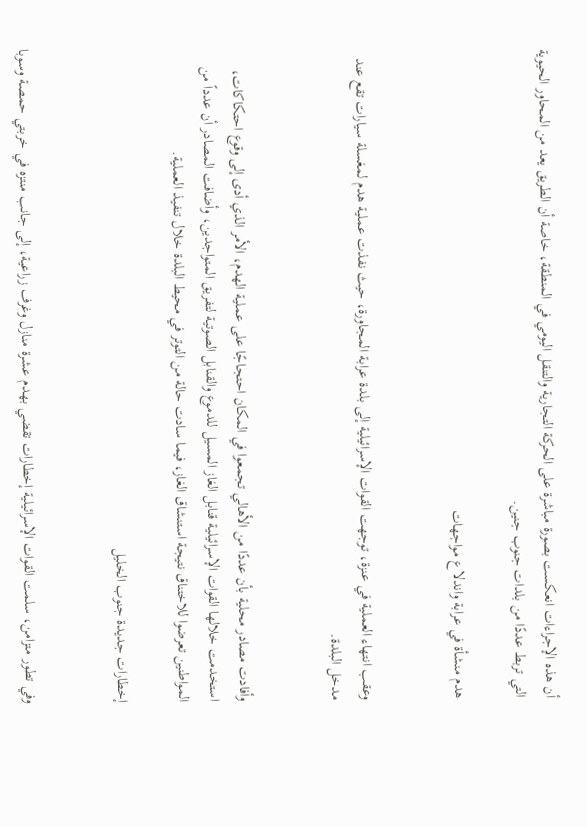أن هذه الإجراءات انعكست بصورة مباشرة على الحركة التجارية والتنقل اليومي في المنطقة، خاصة أن الطريق يعد من المحاور الحيوية التي تربط عددًا من بلدات جنوب جنين.

هدم منشأة في عرابة واندلاع مواجهات


وعقب انتهاء العملية في عنزة، توجهت القوات الإسرائيلية إلى بلدة عرابة المجاورة، حيث نفذت عملية هدم لمغسلة سيارات تقع عند مدخل البلدة.


وأفادت مصادر محلية بأن عددًا من الأهالي تجمعوا في المكان احتجاجًا على عملية الهدم، الأمر الذي أدى إلى وقوع احتكاكات، استخدمت خلالها القوات الإسرائيلية قنابل الغاز المسيل للدموع والقنابل الصوتية لتفريق المتواجدين، وأضافت المصادر أن عدداً من المواطنين تعرضوا للاختناق نتيجة استنشاق الغاز، فيما سادت حالة من التوتر في محيط البلدة خلال تنفيذ العملية.

إخطارات جديدة جنوب الخليل


وفي تطور متزامن، سلمت القوات الإسرائيلية إخطارات تقضي بهدم عشرة منازل وغرف زراعية، إلى جانب منتزه في خربتي حمصة وسوبا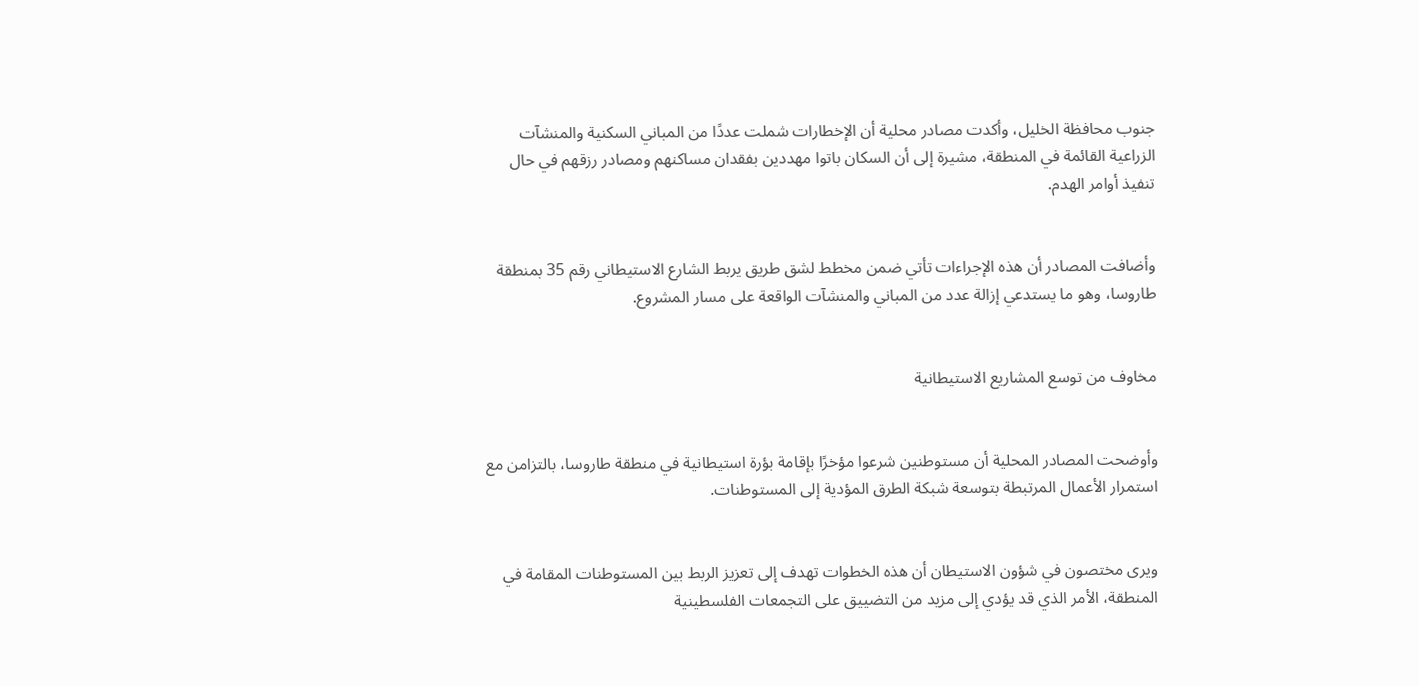جنوب محافظة الخليل، وأكدت مصادر محلية أن الإخطارات شملت عددًا من المباني السكنية والمنشآت الزراعية القائمة في المنطقة، مشيرة إلى أن السكان باتوا مهددين بفقدان مساكنهم ومصادر رزقهم في حال تنفيذ أوامر الهدم.


وأضافت المصادر أن هذه الإجراءات تأتي ضمن مخطط لشق طريق يربط الشارع الاستيطاني رقم 35 بمنطقة طاروسا، وهو ما يستدعي إزالة عدد من المباني والمنشآت الواقعة على مسار المشروع.


مخاوف من توسع المشاريع الاستيطانية


وأوضحت المصادر المحلية أن مستوطنين شرعوا مؤخرًا بإقامة بؤرة استيطانية في منطقة طاروسا، بالتزامن مع استمرار الأعمال المرتبطة بتوسعة شبكة الطرق المؤدية إلى المستوطنات.


ويرى مختصون في شؤون الاستيطان أن هذه الخطوات تهدف إلى تعزيز الربط بين المستوطنات المقامة في المنطقة، الأمر الذي قد يؤدي إلى مزيد من التضييق على التجمعات الفلسطينية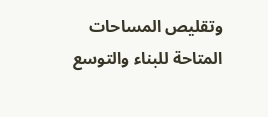وتقليص المساحات المتاحة للبناء والتوسع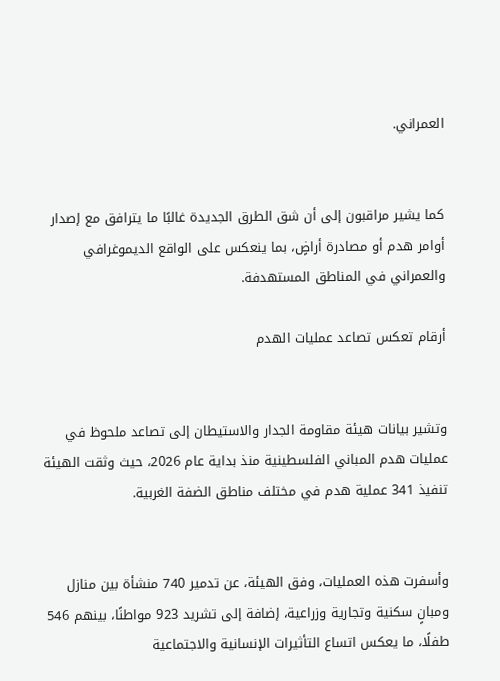العمراني.


كما يشير مراقبون إلى أن شق الطرق الجديدة غالبًا ما يترافق مع إصدار أوامر هدم أو مصادرة أراضٍ، بما ينعكس على الواقع الديموغرافي والعمراني في المناطق المستهدفة.

أرقام تعكس تصاعد عمليات الهدم


وتشير بيانات هيئة مقاومة الجدار والاستيطان إلى تصاعد ملحوظ في عمليات هدم المباني الفلسطينية منذ بداية عام 2026، حيث وثقت الهيئة تنفيذ 341 عملية هدم في مختلف مناطق الضفة الغربية.


وأسفرت هذه العمليات، وفق الهيئة، عن تدمير 740 منشأة بين منازل ومبانٍ سكنية وتجارية وزراعية، إضافة إلى تشريد 923 مواطنًا، بينهم 546 طفلًا، ما يعكس اتساع التأثيرات الإنسانية والاجتماعية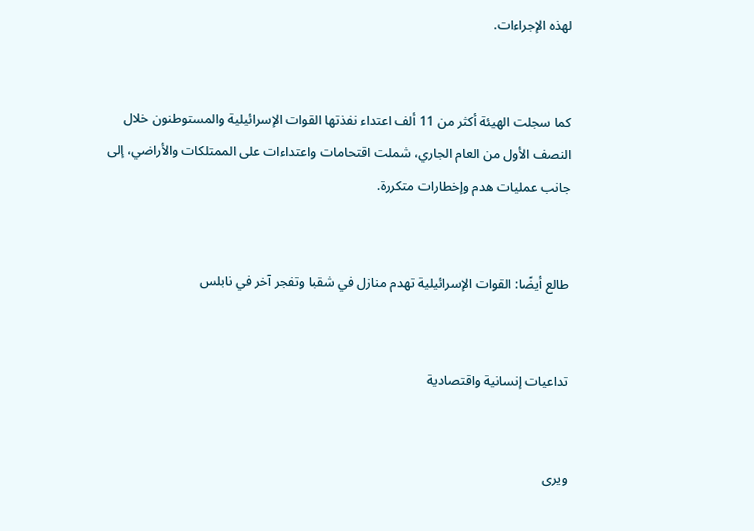لهذه الإجراءات.


كما سجلت الهيئة أكثر من 11 ألف اعتداء نفذتها القوات الإسرائيلية والمستوطنون خلال النصف الأول من العام الجاري، شملت اقتحامات واعتداءات على الممتلكات والأراضي، إلى جانب عمليات هدم وإخطارات متكررة.


طالع أيضًا: القوات الإسرائيلية تهدم منازل في شقبا وتفجر آخر في نابلس


تداعيات إنسانية واقتصادية


ويرى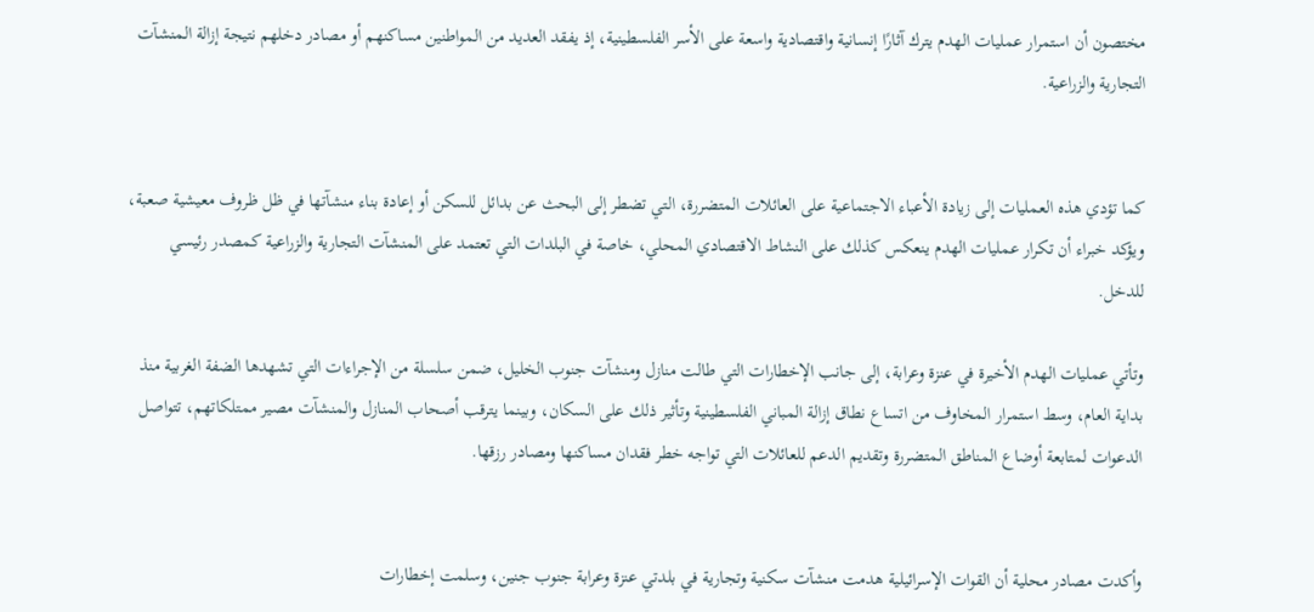مختصون أن استمرار عمليات الهدم يترك آثارًا إنسانية واقتصادية واسعة على الأسر الفلسطينية، إذ يفقد العديد من المواطنين مساكنهم أو مصادر دخلهم نتيجة إزالة المنشآت التجارية والزراعية.


كما تؤدي هذه العمليات إلى زيادة الأعباء الاجتماعية على العائلات المتضررة، التي تضطر إلى البحث عن بدائل للسكن أو إعادة بناء منشآتها في ظل ظروف معيشية صعبة، ويؤكد خبراء أن تكرار عمليات الهدم ينعكس كذلك على النشاط الاقتصادي المحلي، خاصة في البلدات التي تعتمد على المنشآت التجارية والزراعية كمصدر رئيسي للدخل.

وتأتي عمليات الهدم الأخيرة في عنزة وعرابة، إلى جانب الإخطارات التي طالت منازل ومنشآت جنوب الخليل، ضمن سلسلة من الإجراءات التي تشهدها الضفة الغربية منذ بداية العام، وسط استمرار المخاوف من اتساع نطاق إزالة المباني الفلسطينية وتأثير ذلك على السكان، وبينما يترقب أصحاب المنازل والمنشآت مصير ممتلكاتهم، تتواصل الدعوات لمتابعة أوضاع المناطق المتضررة وتقديم الدعم للعائلات التي تواجه خطر فقدان مساكنها ومصادر رزقها.


وأكدت مصادر محلية أن القوات الإسرائيلية هدمت منشآت سكنية وتجارية في بلدتي عنزة وعرابة جنوب جنين، وسلمت إخطارات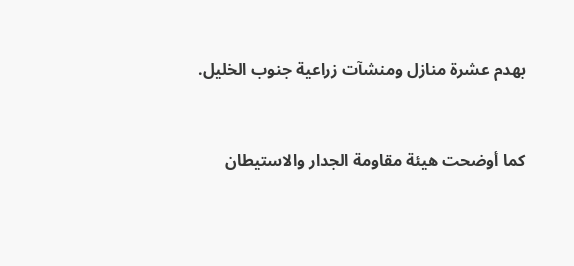بهدم عشرة منازل ومنشآت زراعية جنوب الخليل.


كما أوضحت هيئة مقاومة الجدار والاستيطان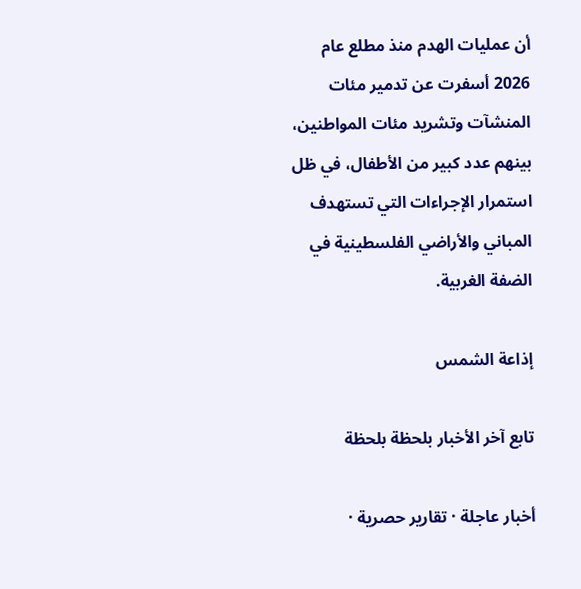أن عمليات الهدم منذ مطلع عام 2026 أسفرت عن تدمير مئات المنشآت وتشريد مئات المواطنين، بينهم عدد كبير من الأطفال، في ظل استمرار الإجراءات التي تستهدف المباني والأراضي الفلسطينية في الضفة الغربية.

إذاعة الشمس

تابع آخر الأخبار بلحظة بلحظة

أخبار عاجلة · تقارير حصرية ·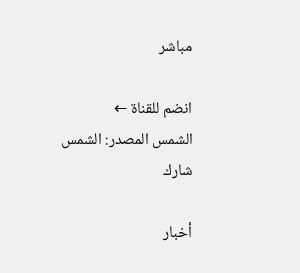مباشر

انضم للقناة ←
الشمس المصدر: الشمس
شارك

أخبار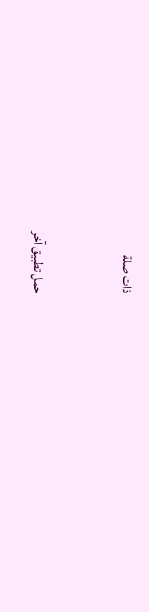ذات صلة



حمل تطبيق آخر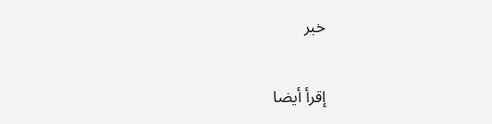خبر

إقرأ أيضا